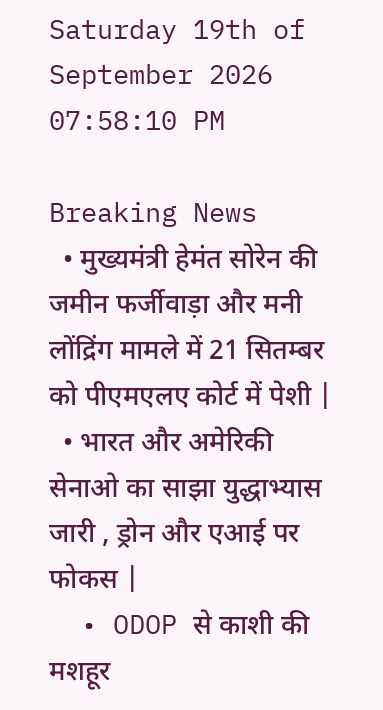Saturday 19th of September 2026 07:58:10 PM

Breaking News
  • मुख्यमंत्री हेमंत सोरेन की जमीन फर्जीवाड़ा और मनी लोंद्रिंग मामले में 21 सितम्बर को पीएमएलए कोर्ट में पेशी |
  • भारत और अमेरिकी सेनाओ का साझा युद्धाभ्यास जारी , ड्रोन और एआई पर फोकस |
  • ODOP से काशी की मशहूर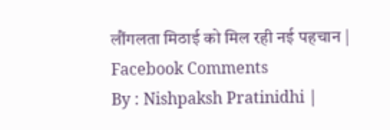लौंगलता मिठाई को मिल रही नई पहचान |
Facebook Comments
By : Nishpaksh Pratinidhi |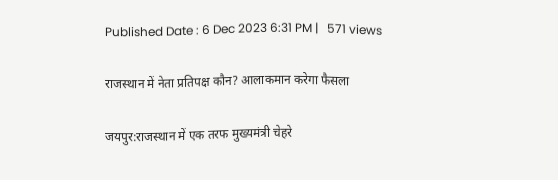Published Date : 6 Dec 2023 6:31 PM |   571 views

राजस्थान में नेता प्रतिपक्ष कौन? आलाकमान करेगा फैसला

जयपुर:राजस्थान में एक तरफ मुख्यमंत्री चेहरे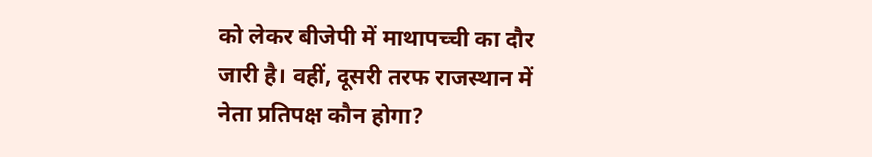को लेकर बीजेपी में माथापच्ची का दौर जारी है। वहीं, दूसरी तरफ राजस्थान में नेता प्रतिपक्ष कौन होगा?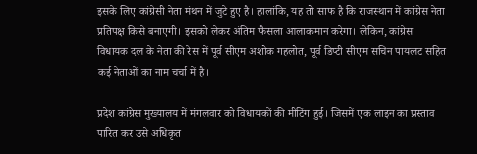इसके लिए कांग्रेसी नेता मंथन में जुटे हुए है। हालांकि, यह तो साफ है कि राजस्थान में कांग्रेस नेता प्रतिपक्ष किसे बनाएगी। इसको लेकर अंतिम फैसला आलाकमान करेगा। लेकिन, कांग्रेस विधायक दल के नेता की रेस में पूर्व सीएम अशोक गहलोत, पूर्व डिप्टी सीएम सचिन पायलट सहित कई नेताओं का नाम चर्चा में है।

प्रदेश कांग्रेस मुख्यालय में मंगलवार को विधायकों की मीटिंग हुई। जिसमें एक लाइन का प्रस्ताव पारित कर उसे अधिकृत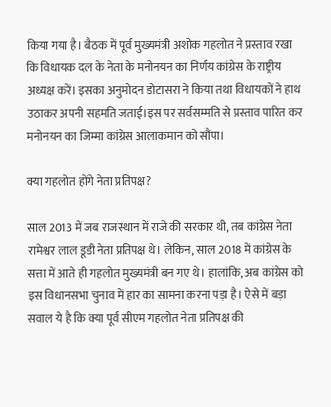किया गया है। बैठक में पूर्व मुख्यमंत्री अशोक गहलोत ने प्रस्ताव रखा कि विधायक दल के नेता के मनोनयन का निर्णय कांग्रेस के राष्ट्रीय अध्यक्ष करें। इसका अनुमोदन डोटासरा ने किया तथा विधायकों ने हाथ उठाकर अपनी सहमति जताई।इस पर सर्वसम्मति से प्रस्ताव पारित कर मनोनयन का जिम्मा कांग्रेस आलाकमान को सौंपा।

क्या गहलोत होंगे नेता प्रतिपक्ष?

साल 2013 में जब राजस्थान में राजे की सरकार थी, तब कांग्रेस नेता रामेश्वर लाल डूडी नेता प्रतिपक्ष थे। लेकिन, साल 2018 में कांग्रेस के सत्ता में आते ही गहलोत मुख्यमंत्री बन गए थे। हालांकि, अब कांग्रेस को इस विधानसभा चुनाव में हार का सामना करना पड़ा है। ऐसे में बड़ा सवाल ये है कि क्या पूर्व सीएम गहलोत नेता प्रतिपक्ष की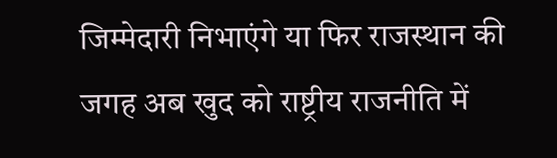जिम्मेदारी निभाएंगे या फिर राजस्थान की जगह अब खुद को राष्ट्रीय राजनीति में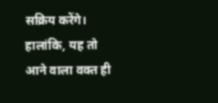सक्रिय करेंगे। हालांकि, यह तो आने वाला वक्त ही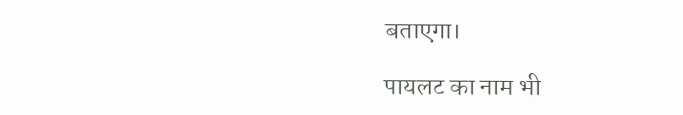बताएगा।

पायलट का नाम भी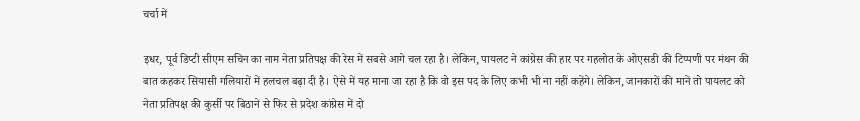चर्चा में

इधर, पूर्व डिप्टी सीएम सचिन का नाम नेता प्रतिपक्ष की रेस में सबसे आगे चल रहा है। लेकिन, पायलट ने कांग्रेस की हार पर गहलोत के ओएसडी की टिप्पणी पर मंथन की बात कहकर सियासी गलियारों में हलचल बढ़ा दी है। ऐसे में यह माना जा रहा है कि वो इस पद के लिए कभी भी ना नहीं कहेंगे। लेकिन, जानकारों की मानें तो पायलट को नेता प्रतिपक्ष की कुर्सी पर बिठाने से फिर से प्रदेश कांग्रेस में दो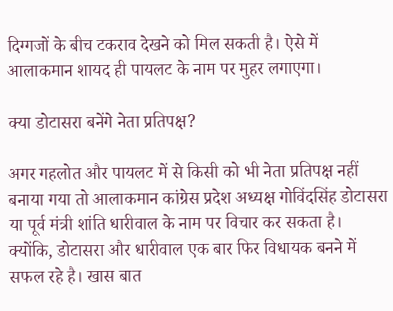दिग्गजों के बीच टकराव देखने को मिल सकती है। ऐसे में आलाकमान शायद ही पायलट के नाम पर मुहर लगाएगा।

क्या डोटासरा बनेंगे नेता प्रतिपक्ष?

अगर गहलोत और पायलट में से किसी को भी नेता प्रतिपक्ष नहीं बनाया गया तो आलाकमान कांग्रेस प्रदेश अध्यक्ष गोविंदसिंह डोटासरा या पूर्व मंत्री शांति धारीवाल के नाम पर विचार कर सकता है। क्योंकि, डोटासरा और धारीवाल एक बार फिर विधायक बनने में सफल रहे है। खास बात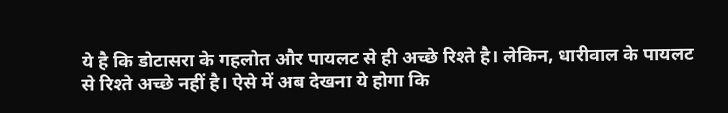ये है कि डोटासरा के गहलोत और पायलट से ही अच्छे रिश्ते है। लेकिन, धारीवाल के पायलट से रिश्ते अच्छे नहीं है। ऐसे में अब देखना ये होगा कि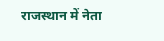राजस्थान में नेता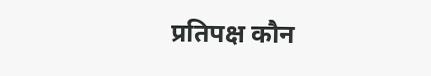प्रतिपक्ष कौन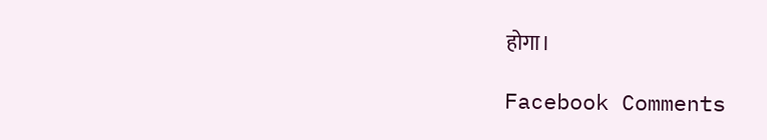होगा।

Facebook Comments